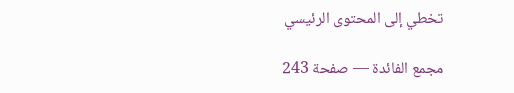تخطي إلى المحتوى الرئيسي

مجمع الفائدة — صفحة 243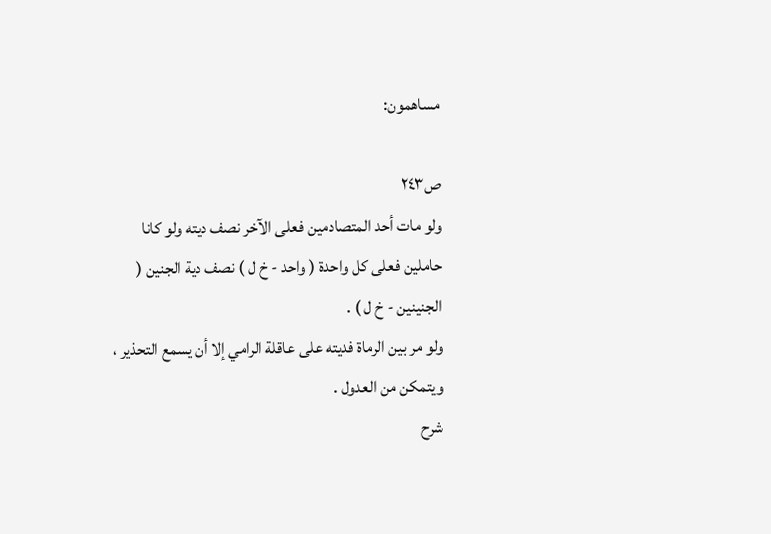مساهمون:

ص٢٤٣
ولو مات أحد المتصادمين فعلى الآخر نصف ديته ولو كانا حاملين فعلى كل واحدة ( واحد - خ ل ) نصف دية الجنين ( الجنينين - خ ل ) .
ولو مر بين الرماة فديته على عاقلة الرامي إلا أن يسمع التحذير ، ويتمكن من العدول .
شرح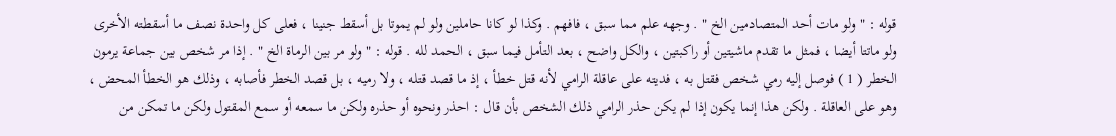قوله : " ولو مات أحد المتصادمين الخ " . وجهه علم مما سبق ، فافهم . وكذا لو كانا حاملين ولو لم يموتا بل أسقط جنينا ، فعلى كل واحدة نصف ما أسقطته الأخرى ولو ماتتا أيضا ، فمثل ما تقدم ماشيتين أو راكبتين ، والكل واضح ، بعد التأمل فيما سبق ، الحمد لله . قوله : " ولو مر بين الرماة الخ " . إذا مر شخص بين جماعة يرمون الخطر ( 1 ) فوصل إليه رمي شخص فقتل به ، فديته على عاقلة الرامي لأنه قتل خطأ ، إذ ما قصد قتله ، ولا رميه ، بل قصد الخطر فأصابه ، وذلك هو الخطأ المحض ، وهو على العاقلة . ولكن هذا إنما يكون إذا لم يكن حذر الرامي ذلك الشخص بأن قال : احذر ونحوه أو حذره ولكن ما سمعه أو سمع المقتول ولكن ما تمكن من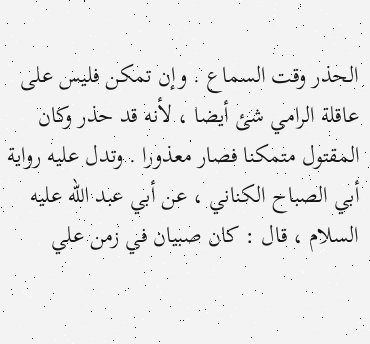الحذر وقت السماع . وإن تمكن فليس على عاقلة الرامي شئ أيضا ، لأنه قد حذر وكان المقتول متمكنا فصار معذورا . وتدل عليه رواية أبي الصباح الكناني ، عن أبي عبد الله عليه السلام ، قال : كان صبيان في زمن علي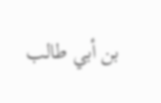بن أبي طالب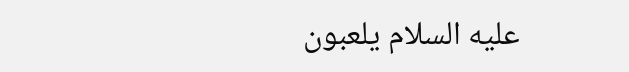عليه السلام يلعبون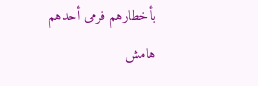بأخطارهم فرمى أحدهم
هامش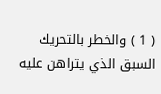( 1 ) والخطر بالتحريك السبق الذي يتراهن عليه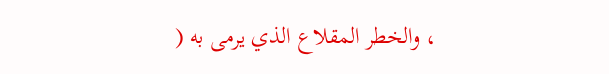، والخطر المقلاع الذي يرمى به (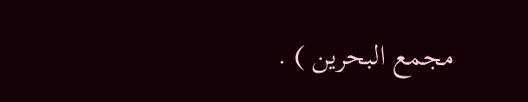مجمع البحرين ) .